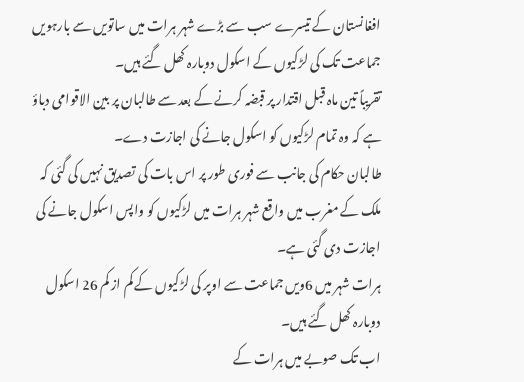افغانستان کے تیسرے سب سے بڑے شہر ہرات میں ساتویں سے بارہویں جماعت تک کی لڑکیوں کے اسکول دوبارہ کھل گئے ہیں۔
تقریباً تین ماہ قبل اقتدار پر قبضہ کرنے کے بعد سے طالبان پر بین الاقوامی دباؤ ہے کہ وہ تمام لڑکیوں کو اسکول جانے کی اجازت دے۔
طالبان حکام کی جانب سے فوری طور پر اس بات کی تصدیق نہیں کی گئی کہ ملک کے مغرب میں واقع شہر ہرات میں لڑکیوں کو واپس اسکول جانے کی اجازت دی گئی ہے۔
ہرات شہر میں 6ویں جماعت سے اوپر کی لڑکیوں کے کم از کم 26 اسکول دوبارہ کھل گئے ہیں۔
اب تک صوبے میں ہرات کے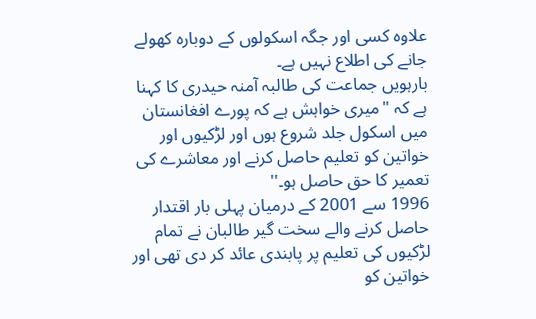علاوہ کسی اور جگہ اسکولوں کے دوبارہ کھولے جانے کی اطلاع نہیں ہے۔
بارہویں جماعت کی طالبہ آمنہ حیدری کا کہنا ہے کہ "میری خواہش ہے کہ پورے افغانستان میں اسکول جلد شروع ہوں اور لڑکیوں اور خواتین کو تعلیم حاصل کرنے اور معاشرے کی تعمیر کا حق حاصل ہو۔''
1996 سے 2001 کے درمیان پہلی بار اقتدار حاصل کرنے والے سخت گیر طالبان نے تمام لڑکیوں کی تعلیم پر پابندی عائد کر دی تھی اور خواتین کو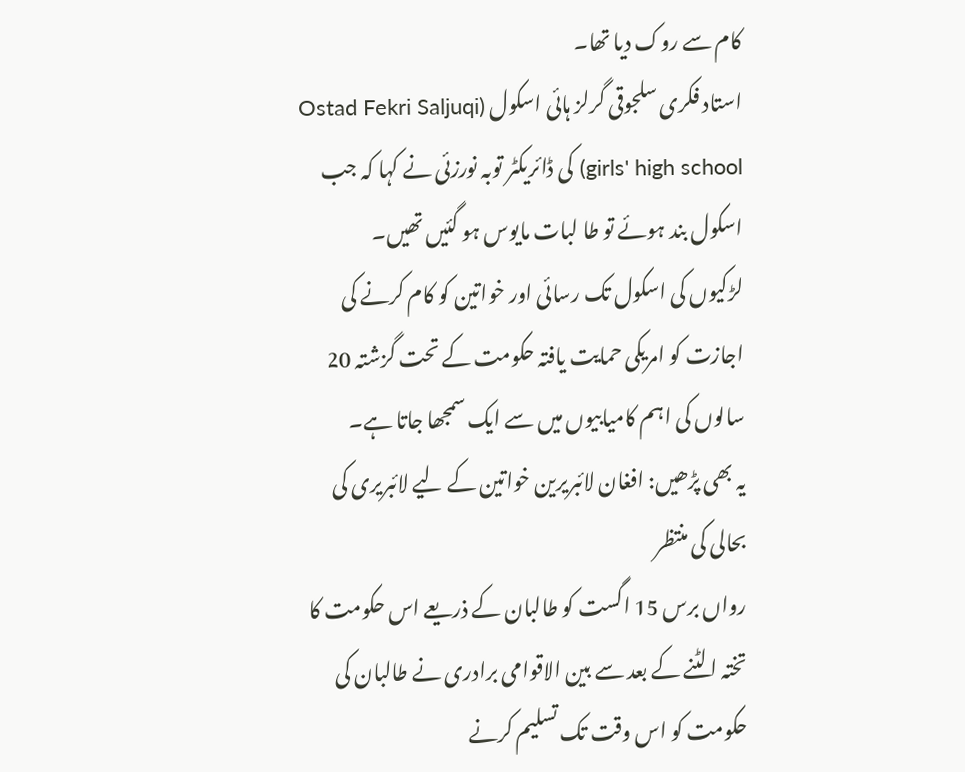کام سے روک دیا تھا۔
استاد فکری سلجوقی گرلز ہائی اسکول (Ostad Fekri Saljuqi girls' high school) کی ڈائریکٹر توبہ نورزئی نے کہا کہ جب اسکول بند ہوئے تو طا لبات مایوس ہو گئیں تھیں۔
لڑکیوں کی اسکول تک رسائی اور خواتین کو کام کرنے کی اجازت کو امریکی حمایت یافتہ حکومت کے تحت گزشتہ 20 سالوں کی اہم کامیابیوں میں سے ایک سمجھا جاتا ہے۔
یہ بھی پڑھیں: افغان لائبریرین خواتین کے لیے لائبریری کی بحالی کی منتظر
رواں برس 15 اگست کو طالبان کے ذریعے اس حکومت کا تختہ الٹنے کے بعد سے بین الاقوامی برادری نے طالبان کی حکومت کو اس وقت تک تسلیم کرنے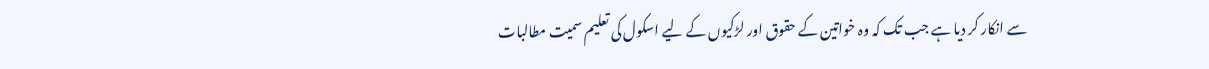سے انکار کر دیا ہے جب تک کہ وہ خواتین کے حقوق اور لڑکیوں کے لیے اسکول کی تعلیم سمیت مطالبات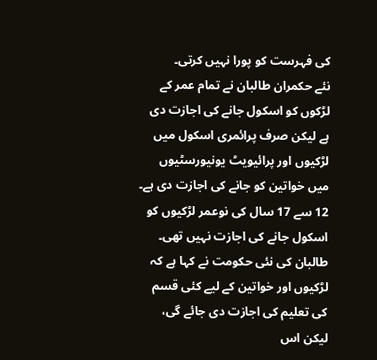کی فہرست کو پورا نہیں کرتی۔
نئے حکمران طالبان نے تمام عمر کے لڑکوں کو اسکول جانے کی اجازت دی ہے لیکن صرف پرائمری اسکول میں لڑکیوں اور پرائیویٹ یونیورسٹیوں میں خواتین کو جانے کی اجازت دی ہے۔
12 سے 17 سال کی نوعمر لڑکیوں کو اسکول جانے کی اجازت نہیں تھی۔
طالبان کی نئی حکومت نے کہا ہے کہ لڑکیوں اور خواتین کے لیے کئی قسم کی تعلیم کی اجازت دی جائے گی، لیکن اس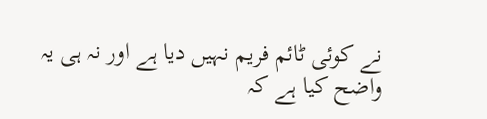نے کوئی ٹائم فریم نہیں دیا ہے اور نہ ہی یہ واضح کیا ہے کہ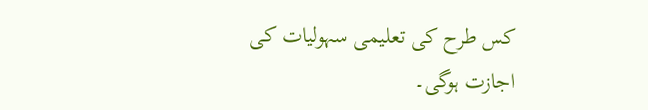کس طرح کی تعلیمی سہولیات کی اجازت ہوگی۔